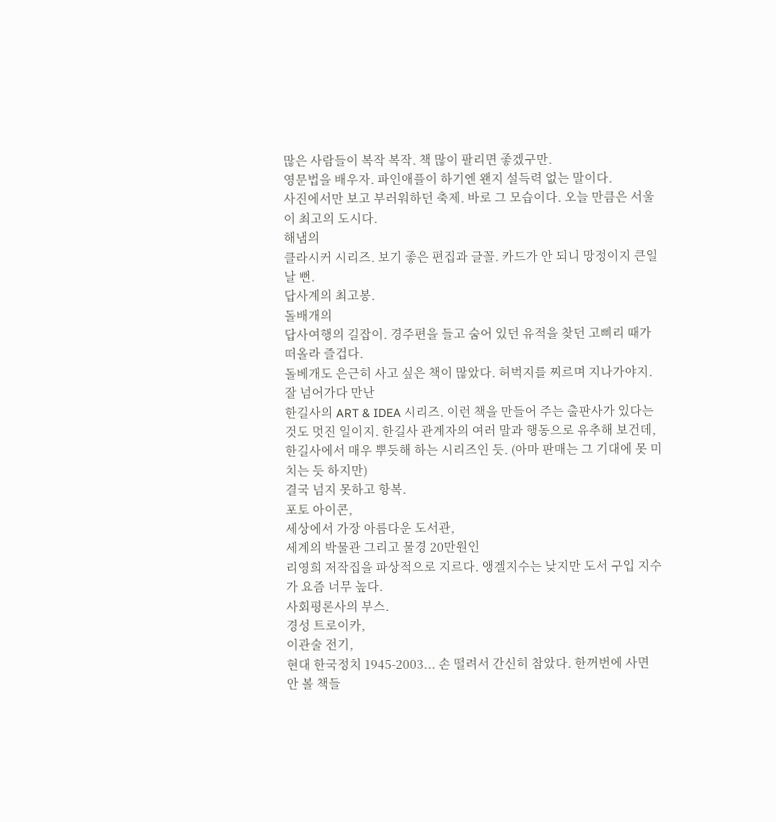많은 사람들이 복작 복작. 책 많이 팔리면 좋겠구만.
영문법을 배우자. 파인애플이 하기엔 왠지 설득력 없는 말이다.
사진에서만 보고 부러워하던 축제. 바로 그 모습이다. 오늘 만큼은 서울이 최고의 도시다.
해냄의
클라시커 시리즈. 보기 좋은 편집과 글꼴. 카드가 안 되니 망정이지 큰일 날 뻔.
답사계의 최고봉.
돌배개의
답사여행의 길잡이. 경주편을 들고 숨어 있던 유적을 찾던 고삐리 때가 떠올라 즐겁다.
돌베개도 은근히 사고 싶은 책이 많았다. 허벅지를 찌르며 지나가야지.
잘 넘어가다 만난
한길사의 ART & IDEA 시리즈. 이런 책을 만들어 주는 출판사가 있다는 것도 멋진 일이지. 한길사 관계자의 여러 말과 행동으로 유추해 보건데, 한길사에서 매우 뿌듯해 하는 시리즈인 듯. (아마 판매는 그 기대에 못 미치는 듯 하지만)
결국 넘지 못하고 항복.
포토 아이콘,
세상에서 가장 아름다운 도서관,
세계의 박물관 그리고 물경 20만원인
리영희 저작집을 파상적으로 지르다. 앵겔지수는 낮지만 도서 구입 지수가 요즘 너무 높다.
사회평론사의 부스.
경성 트로이카,
이관술 전기,
현대 한국정치 1945-2003... 손 떨려서 간신히 참았다. 한꺼번에 사면 안 볼 책들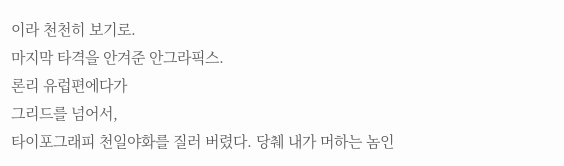이라 천천히 보기로.
마지막 타격을 안겨준 안그라픽스.
론리 유럽편에다가
그리드를 넘어서,
타이포그래피 천일야화를 질러 버렸다. 당췌 내가 머하는 놈인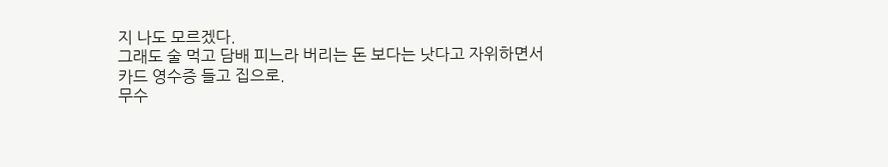지 나도 모르겠다.
그래도 술 먹고 담배 피느라 버리는 돈 보다는 낫다고 자위하면서
카드 영수증 들고 집으로.
무수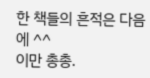한 책들의 흔적은 다음에 ^^
이만 총총.